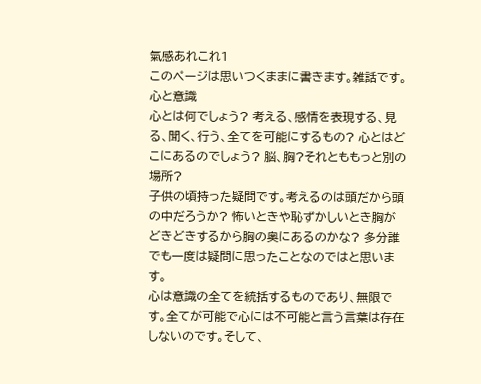氣感あれこれ1
このページは思いつくままに書きます。雑話です。
心と意識
心とは何でしょう? 考える、感情を表現する、見る、聞く、行う、全てを可能にするもの? 心とはどこにあるのでしょう? 脳、胸?それとももっと別の場所?
子供の頃持った疑問です。考えるのは頭だから頭の中だろうか? 怖いときや恥ずかしいとき胸がどきどきするから胸の奥にあるのかな? 多分誰でも一度は疑問に思ったことなのではと思います。
心は意識の全てを統括するものであり、無限です。全てが可能で心には不可能と言う言葉は存在しないのです。そして、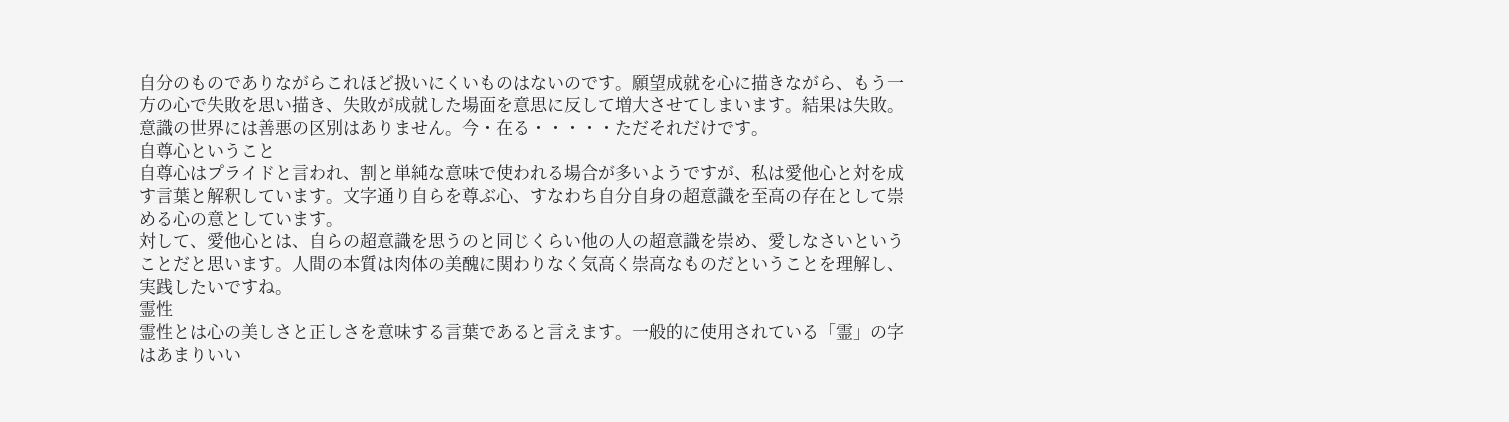自分のものでありながらこれほど扱いにくいものはないのです。願望成就を心に描きながら、もう一方の心で失敗を思い描き、失敗が成就した場面を意思に反して増大させてしまいます。結果は失敗。意識の世界には善悪の区別はありません。今・在る・・・・・ただそれだけです。
自尊心ということ
自尊心はプライドと言われ、割と単純な意味で使われる場合が多いようですが、私は愛他心と対を成す言葉と解釈しています。文字通り自らを尊ぶ心、すなわち自分自身の超意識を至高の存在として崇める心の意としています。
対して、愛他心とは、自らの超意識を思うのと同じくらい他の人の超意識を崇め、愛しなさいということだと思います。人間の本質は肉体の美醜に関わりなく気高く崇高なものだということを理解し、実践したいですね。
霊性
霊性とは心の美しさと正しさを意味する言葉であると言えます。一般的に使用されている「霊」の字はあまりいい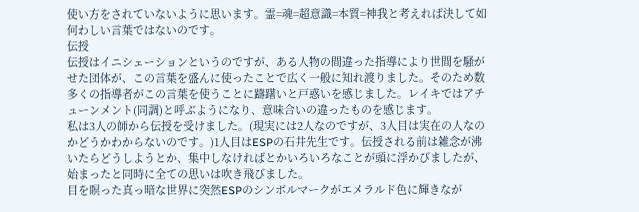使い方をされていないように思います。霊=魂=超意識=本質=神我と考えれば決して如何わしい言葉ではないのです。
伝授
伝授はイニシェーションというのですが、ある人物の間違った指導により世間を騒がせた団体が、この言葉を盛んに使ったことで広く一般に知れ渡りました。そのため数多くの指導者がこの言葉を使うことに躊躇いと戸惑いを感じました。レイキではアチューンメント(同調)と呼ぶようになり、意味合いの違ったものを感じます。
私は3人の師から伝授を受けました。(現実には2人なのですが、3人目は実在の人なのかどうかわからないのです。)1人目はESPの石井先生です。伝授される前は雑念が沸いたらどうしようとか、集中しなければとかいろいろなことが頭に浮かびましたが、始まったと同時に全ての思いは吹き飛びました。
目を瞑った真っ暗な世界に突然ESPのシンボルマークがエメラルド色に輝きなが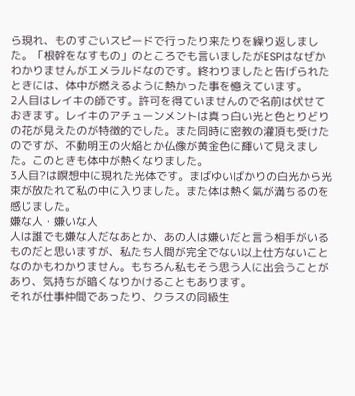ら現れ、ものすごいスピードで行ったり来たりを繰り返しました。「根幹をなすもの」のところでも言いましたがESPはなぜかわかりませんがエメラルドなのです。終わりましたと告げられたときには、体中が燃えるように熱かった事を憶えています。
2人目はレイキの師です。許可を得ていませんので名前は伏せておきます。レイキのアチューンメントは真っ白い光と色とりどりの花が見えたのが特徴的でした。また同時に密教の灌頂も受けたのですが、不動明王の火焔とか仏像が黄金色に輝いて見えました。このときも体中が熱くなりました。
3人目?は瞑想中に現れた光体です。まばゆいばかりの白光から光束が放たれて私の中に入りました。また体は熱く氣が満ちるのを感じました。
嫌な人・嫌いな人
人は誰でも嫌な人だなあとか、あの人は嫌いだと言う相手がいるものだと思いますが、私たち人間が完全でない以上仕方ないことなのかもわかりません。もちろん私もそう思う人に出会うことがあり、気持ちが暗くなりかけることもあります。
それが仕事仲間であったり、クラスの同級生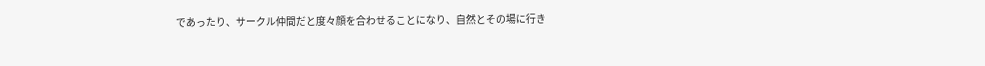であったり、サークル仲間だと度々顔を合わせることになり、自然とその場に行き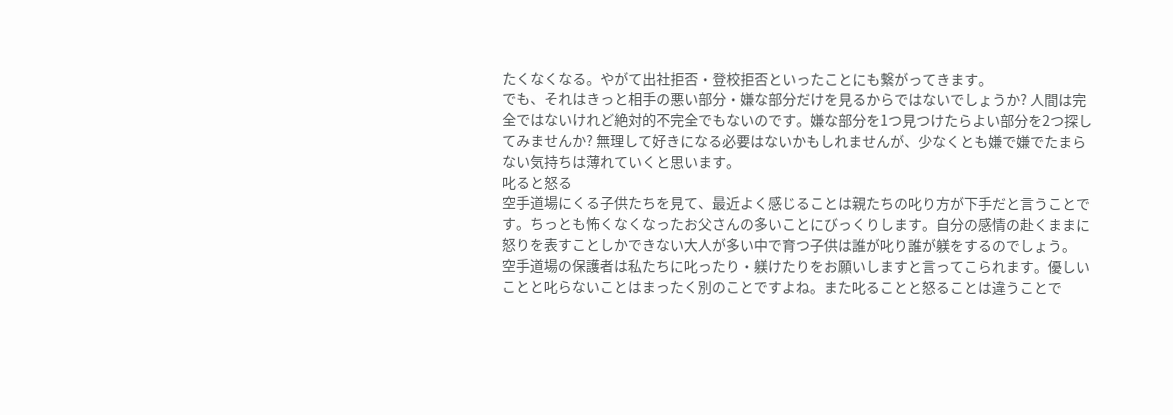たくなくなる。やがて出社拒否・登校拒否といったことにも繋がってきます。
でも、それはきっと相手の悪い部分・嫌な部分だけを見るからではないでしょうか? 人間は完全ではないけれど絶対的不完全でもないのです。嫌な部分を1つ見つけたらよい部分を2つ探してみませんか? 無理して好きになる必要はないかもしれませんが、少なくとも嫌で嫌でたまらない気持ちは薄れていくと思います。
叱ると怒る
空手道場にくる子供たちを見て、最近よく感じることは親たちの叱り方が下手だと言うことです。ちっとも怖くなくなったお父さんの多いことにびっくりします。自分の感情の赴くままに怒りを表すことしかできない大人が多い中で育つ子供は誰が叱り誰が躾をするのでしょう。
空手道場の保護者は私たちに叱ったり・躾けたりをお願いしますと言ってこられます。優しいことと叱らないことはまったく別のことですよね。また叱ることと怒ることは違うことで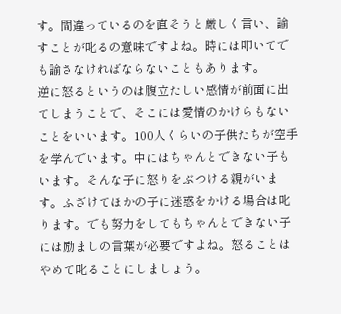す。間違っているのを直そうと厳しく言い、諭すことが叱るの意味ですよね。時には叩いてでも諭さなければならないこともあります。
逆に怒るというのは腹立たしい感情が前面に出てしまうことで、そこには愛情のかけらもないことをいいます。100人くらいの子供たちが空手を学んでいます。中にはちゃんとできない子もいます。そんな子に怒りをぶつける親がいます。ふざけてほかの子に迷惑をかける場合は叱ります。でも努力をしてもちゃんとできない子には励ましの言葉が必要ですよね。怒ることはやめて叱ることにしましょう。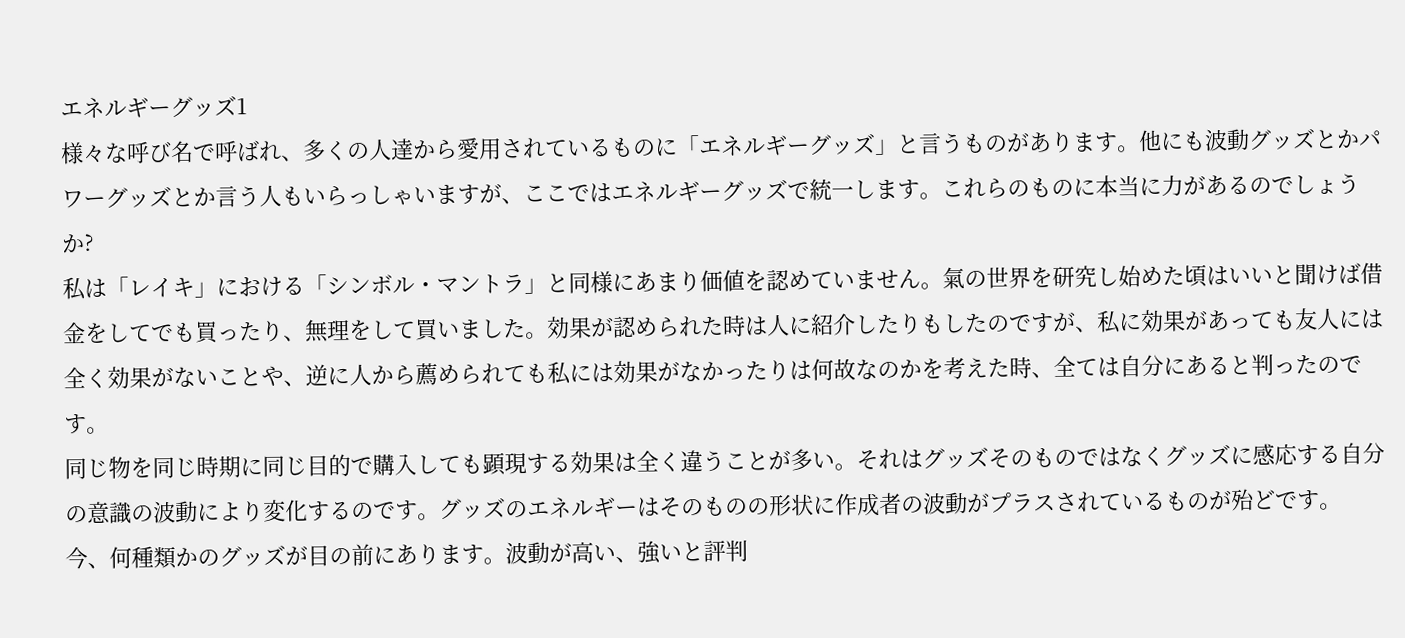エネルギーグッズ1
様々な呼び名で呼ばれ、多くの人達から愛用されているものに「エネルギーグッズ」と言うものがあります。他にも波動グッズとかパワーグッズとか言う人もいらっしゃいますが、ここではエネルギーグッズで統一します。これらのものに本当に力があるのでしょうか?
私は「レイキ」における「シンボル・マントラ」と同様にあまり価値を認めていません。氣の世界を研究し始めた頃はいいと聞けば借金をしてでも買ったり、無理をして買いました。効果が認められた時は人に紹介したりもしたのですが、私に効果があっても友人には全く効果がないことや、逆に人から薦められても私には効果がなかったりは何故なのかを考えた時、全ては自分にあると判ったのです。
同じ物を同じ時期に同じ目的で購入しても顕現する効果は全く違うことが多い。それはグッズそのものではなくグッズに感応する自分の意識の波動により変化するのです。グッズのエネルギーはそのものの形状に作成者の波動がプラスされているものが殆どです。
今、何種類かのグッズが目の前にあります。波動が高い、強いと評判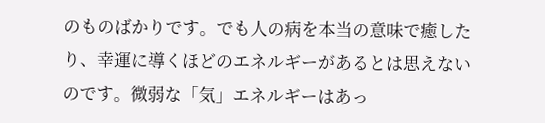のものばかりです。でも人の病を本当の意味で癒したり、幸運に導くほどのエネルギーがあるとは思えないのです。微弱な「気」エネルギーはあっ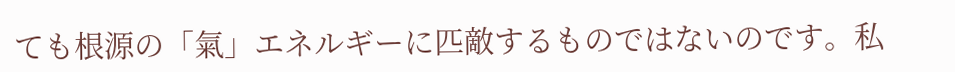ても根源の「氣」エネルギーに匹敵するものではないのです。私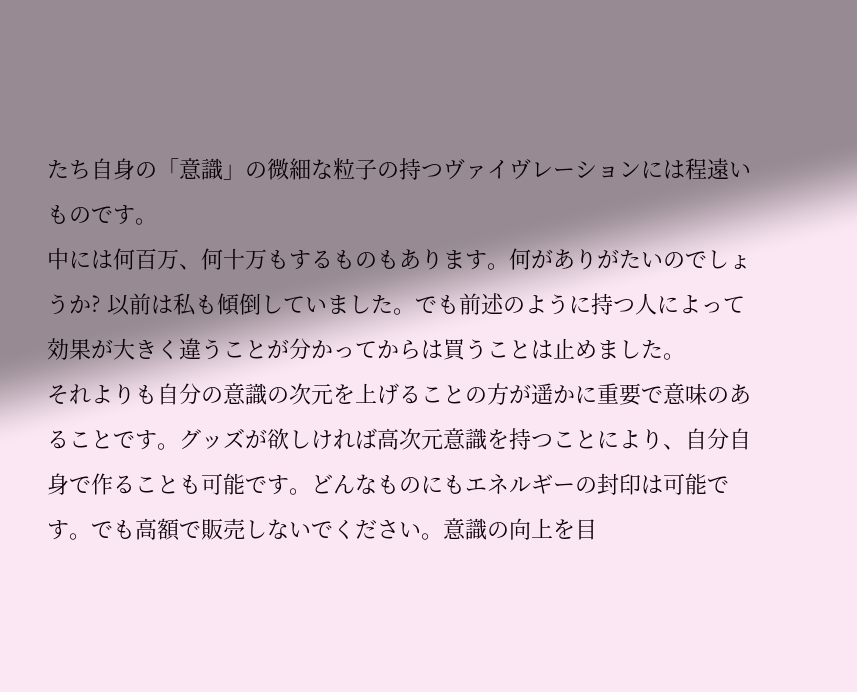たち自身の「意識」の微細な粒子の持つヴァイヴレーションには程遠いものです。
中には何百万、何十万もするものもあります。何がありがたいのでしょうか? 以前は私も傾倒していました。でも前述のように持つ人によって効果が大きく違うことが分かってからは買うことは止めました。
それよりも自分の意識の次元を上げることの方が遥かに重要で意味のあることです。グッズが欲しければ高次元意識を持つことにより、自分自身で作ることも可能です。どんなものにもエネルギーの封印は可能です。でも高額で販売しないでください。意識の向上を目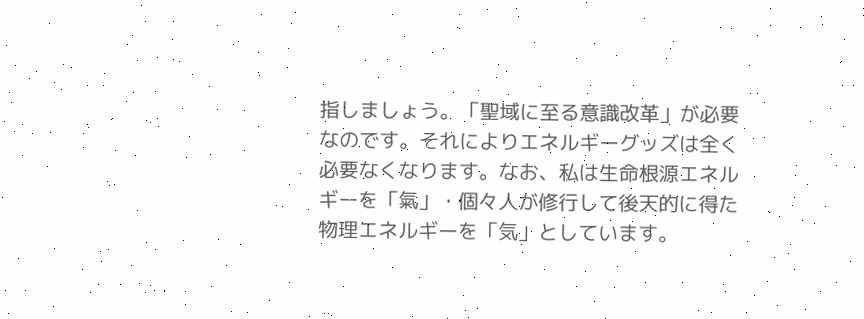指しましょう。「聖域に至る意識改革」が必要なのです。それによりエネルギーグッズは全く必要なくなります。なお、私は生命根源エネルギーを「氣」・個々人が修行して後天的に得た物理エネルギーを「気」としています。